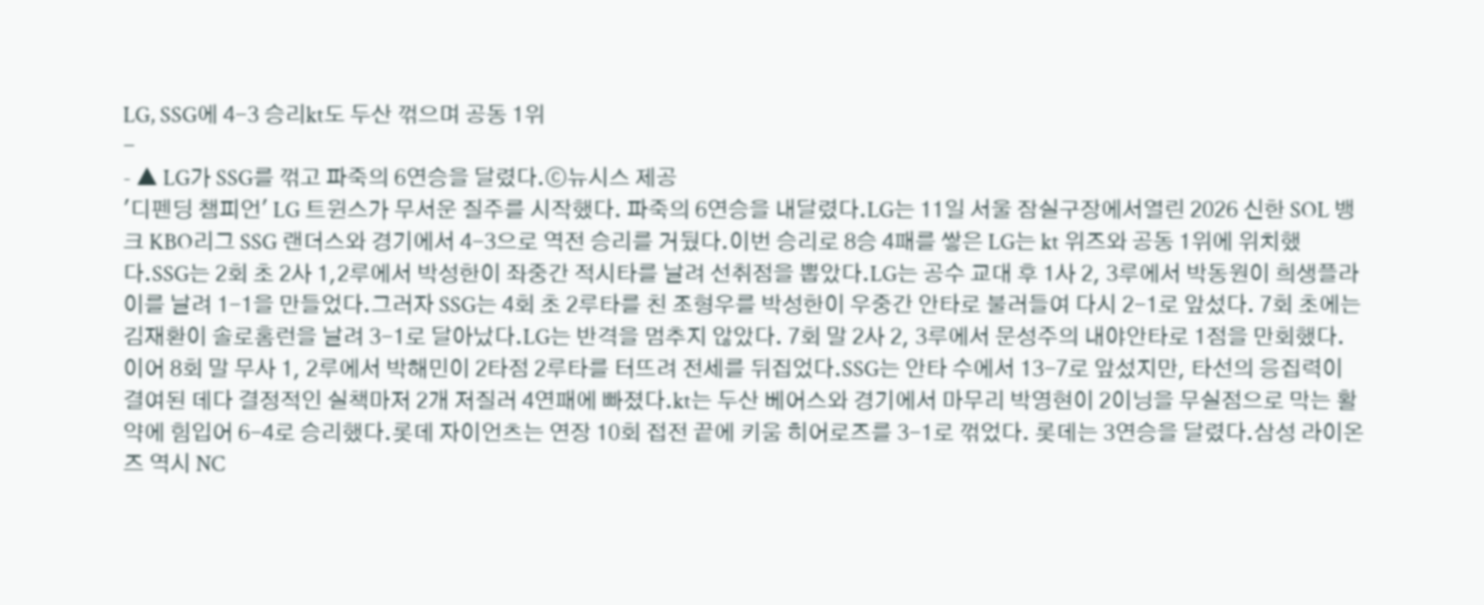LG, SSG에 4-3 승리kt도 두산 꺾으며 공동 1위
-
- ▲ LG가 SSG를 꺾고 파죽의 6연승을 달렸다.ⓒ뉴시스 제공
'디펜딩 챔피언' LG 트윈스가 무서운 질주를 시작했다. 파죽의 6연승을 내달렸다.LG는 11일 서울 잠실구장에서열린 2026 신한 SOL 뱅크 KBO리그 SSG 랜더스와 경기에서 4-3으로 역전 승리를 거뒀다.이번 승리로 8승 4패를 쌓은 LG는 kt 위즈와 공동 1위에 위치했다.SSG는 2회 초 2사 1,2루에서 박성한이 좌중간 적시타를 날려 선취점을 뽑았다.LG는 공수 교대 후 1사 2, 3루에서 박동원이 희생플라이를 날려 1-1을 만들었다.그러자 SSG는 4회 초 2루타를 친 조형우를 박성한이 우중간 안타로 불러들여 다시 2-1로 앞섰다. 7회 초에는 김재환이 솔로홈런을 날려 3-1로 달아났다.LG는 반격을 멈추지 않았다. 7회 말 2사 2, 3루에서 문성주의 내야안타로 1점을 만회했다. 이어 8회 말 무사 1, 2루에서 박해민이 2타점 2루타를 터뜨려 전세를 뒤집었다.SSG는 안타 수에서 13-7로 앞섰지만, 타선의 응집력이 결여된 데다 결정적인 실책마저 2개 저질러 4연패에 빠졌다.kt는 두산 베어스와 경기에서 마무리 박영현이 2이닝을 무실점으로 막는 활약에 힘입어 6-4로 승리했다.롯데 자이언츠는 연장 10회 접전 끝에 키움 히어로즈를 3-1로 꺾었다. 롯데는 3연승을 달렸다.삼성 라이온즈 역시 NC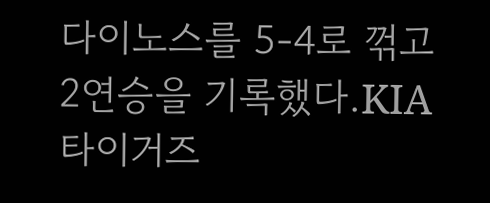다이노스를 5-4로 꺾고 2연승을 기록했다.KIA 타이거즈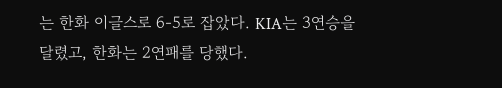는 한화 이글스로 6-5로 잡았다. KIA는 3연승을 달렸고, 한화는 2연패를 당했다.